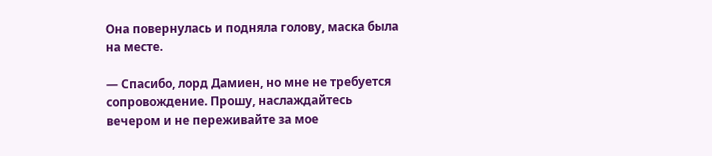Она повернулась и подняла голову, маска была на месте.

— Спасибо, лорд Дамиен, но мне не требуется сопровождение. Прошу, наслаждайтесь вечером и не переживайте за мое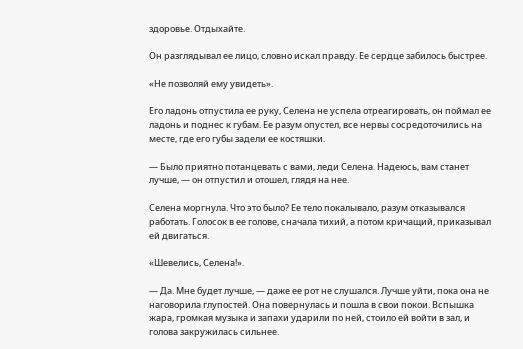здоровье. Отдыхайте.

Он разглядывал ее лицо, словно искал правду. Ее сердце забилось быстрее.

«Не позволяй ему увидеть».

Его ладонь отпустила ее руку, Селена не успела отреагировать, он поймал ее ладонь и поднес к губам. Ее разум опустел, все нервы сосредоточились на месте, где его губы задели ее костяшки.

— Было приятно потанцевать с вами, леди Селена. Надеюсь, вам станет лучше, — он отпустил и отошел, глядя на нее.

Селена моргнула. Что это было? Ее тело покалывало, разум отказывался работать. Голосок в ее голове, сначала тихий, а потом кричащий, приказывал ей двигаться.

«Шевелись, Селена!».

— Да. Мне будет лучше, — даже ее рот не слушался. Лучше уйти, пока она не наговорила глупостей. Она повернулась и пошла в свои покои. Вспышка жара, громкая музыка и запахи ударили по ней, стоило ей войти в зал, и голова закружилась сильнее.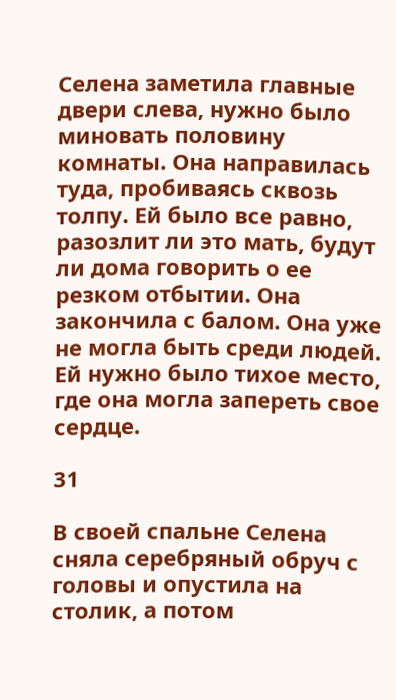Селена заметила главные двери слева, нужно было миновать половину комнаты. Она направилась туда, пробиваясь сквозь толпу. Ей было все равно, разозлит ли это мать, будут ли дома говорить о ее резком отбытии. Она закончила с балом. Она уже не могла быть среди людей. Ей нужно было тихое место, где она могла запереть свое сердце.

31

В своей спальне Селена сняла серебряный обруч с головы и опустила на столик, а потом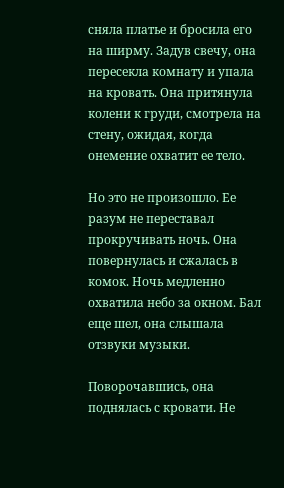сняла платье и бросила его на ширму. Задув свечу, она пересекла комнату и упала на кровать. Она притянула колени к груди, смотрела на стену, ожидая, когда онемение охватит ее тело.

Но это не произошло. Ее разум не переставал прокручивать ночь. Она повернулась и сжалась в комок. Ночь медленно охватила небо за окном. Бал еще шел, она слышала отзвуки музыки.

Поворочавшись, она поднялась с кровати. Не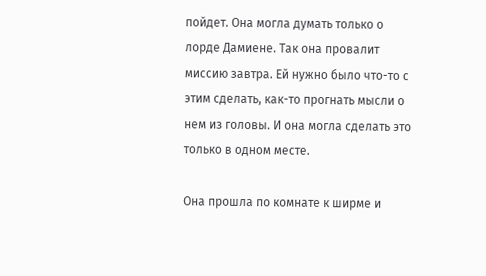пойдет. Она могла думать только о лорде Дамиене. Так она провалит миссию завтра. Ей нужно было что-то с этим сделать, как-то прогнать мысли о нем из головы. И она могла сделать это только в одном месте.

Она прошла по комнате к ширме и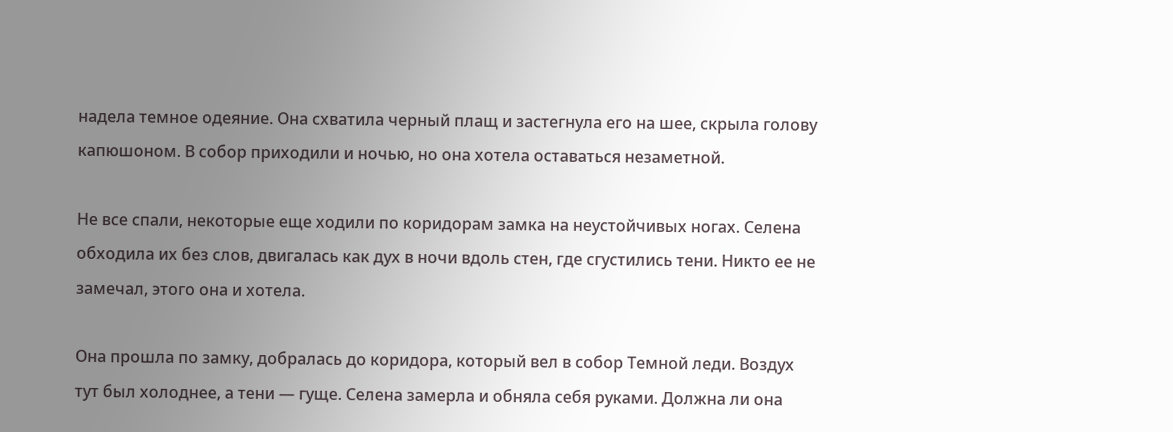надела темное одеяние. Она схватила черный плащ и застегнула его на шее, скрыла голову капюшоном. В собор приходили и ночью, но она хотела оставаться незаметной.

Не все спали, некоторые еще ходили по коридорам замка на неустойчивых ногах. Селена обходила их без слов, двигалась как дух в ночи вдоль стен, где сгустились тени. Никто ее не замечал, этого она и хотела.

Она прошла по замку, добралась до коридора, который вел в собор Темной леди. Воздух тут был холоднее, а тени — гуще. Селена замерла и обняла себя руками. Должна ли она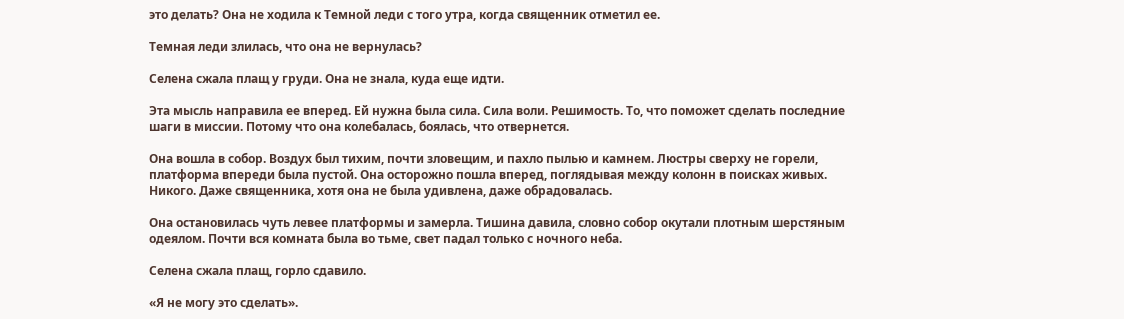это делать? Она не ходила к Темной леди с того утра, когда священник отметил ее.

Темная леди злилась, что она не вернулась?

Селена сжала плащ у груди. Она не знала, куда еще идти.

Эта мысль направила ее вперед. Ей нужна была сила. Сила воли. Решимость. То, что поможет сделать последние шаги в миссии. Потому что она колебалась, боялась, что отвернется.

Она вошла в собор. Воздух был тихим, почти зловещим, и пахло пылью и камнем. Люстры сверху не горели, платформа впереди была пустой. Она осторожно пошла вперед, поглядывая между колонн в поисках живых. Никого. Даже священника, хотя она не была удивлена, даже обрадовалась.

Она остановилась чуть левее платформы и замерла. Тишина давила, словно собор окутали плотным шерстяным одеялом. Почти вся комната была во тьме, свет падал только с ночного неба.

Селена сжала плащ, горло сдавило.

«Я не могу это сделать».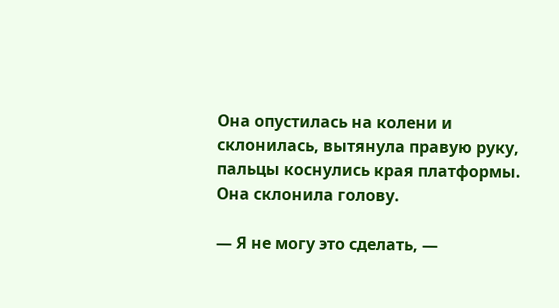Она опустилась на колени и склонилась, вытянула правую руку, пальцы коснулись края платформы. Она склонила голову.

— Я не могу это сделать, —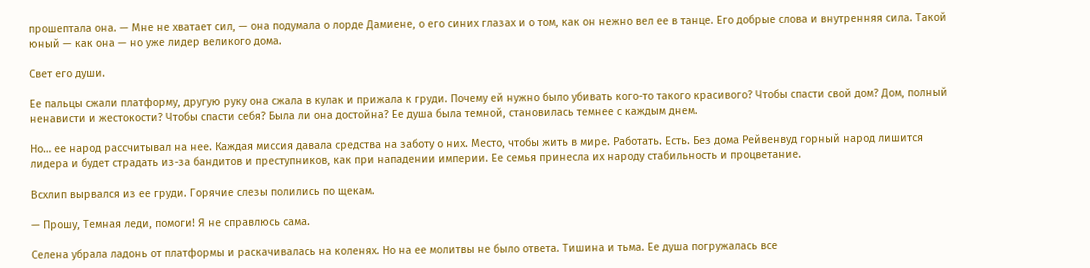прошептала она. — Мне не хватает сил, — она подумала о лорде Дамиене, о его синих глазах и о том, как он нежно вел ее в танце. Его добрые слова и внутренняя сила. Такой юный — как она — но уже лидер великого дома.

Свет его души.

Ее пальцы сжали платформу, другую руку она сжала в кулак и прижала к груди. Почему ей нужно было убивать кого-то такого красивого? Чтобы спасти свой дом? Дом, полный ненависти и жестокости? Чтобы спасти себя? Была ли она достойна? Ее душа была темной, становилась темнее с каждым днем.

Но… ее народ рассчитывал на нее. Каждая миссия давала средства на заботу о них. Место, чтобы жить в мире. Работать. Есть. Без дома Рейвенвуд горный народ лишится лидера и будет страдать из-за бандитов и преступников, как при нападении империи. Ее семья принесла их народу стабильность и процветание.

Всхлип вырвался из ее груди. Горячие слезы полились по щекам.

— Прошу, Темная леди, помоги! Я не справлюсь сама.

Селена убрала ладонь от платформы и раскачивалась на коленях. Но на ее молитвы не было ответа. Тишина и тьма. Ее душа погружалась все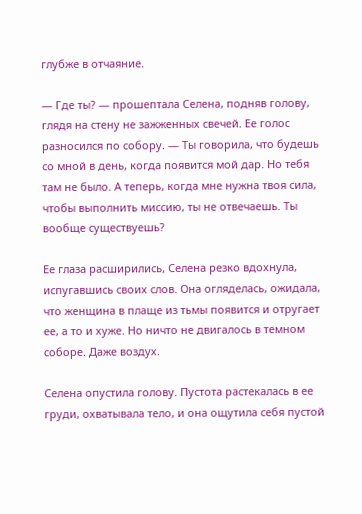глубже в отчаяние.

— Где ты? — прошептала Селена, подняв голову, глядя на стену не зажженных свечей. Ее голос разносился по собору. — Ты говорила, что будешь со мной в день, когда появится мой дар. Но тебя там не было. А теперь, когда мне нужна твоя сила, чтобы выполнить миссию, ты не отвечаешь. Ты вообще существуешь?

Ее глаза расширились, Селена резко вдохнула, испугавшись своих слов. Она огляделась, ожидала, что женщина в плаще из тьмы появится и отругает ее, а то и хуже. Но ничто не двигалось в темном соборе. Даже воздух.

Селена опустила голову. Пустота растекалась в ее груди, охватывала тело, и она ощутила себя пустой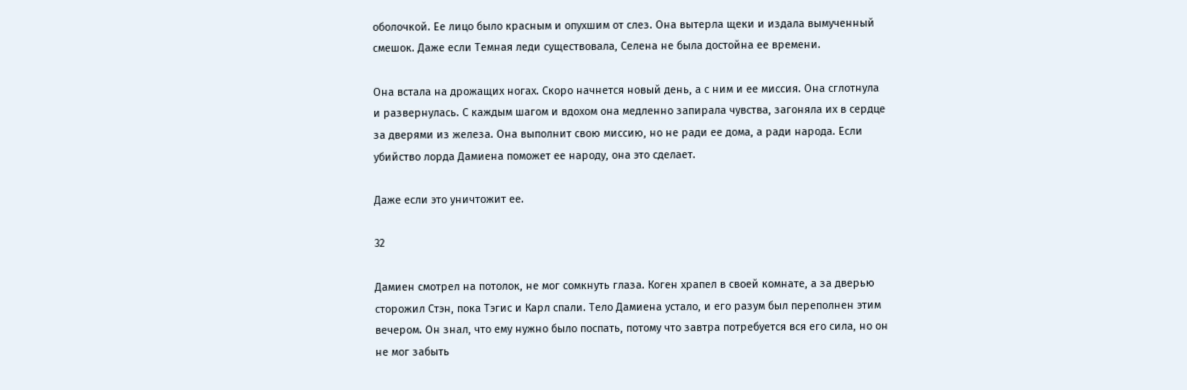оболочкой. Ее лицо было красным и опухшим от слез. Она вытерла щеки и издала вымученный смешок. Даже если Темная леди существовала, Селена не была достойна ее времени.

Она встала на дрожащих ногах. Скоро начнется новый день, а с ним и ее миссия. Она сглотнула и развернулась. С каждым шагом и вдохом она медленно запирала чувства, загоняла их в сердце за дверями из железа. Она выполнит свою миссию, но не ради ее дома, а ради народа. Если убийство лорда Дамиена поможет ее народу, она это сделает.

Даже если это уничтожит ее.

32

Дамиен смотрел на потолок, не мог сомкнуть глаза. Коген храпел в своей комнате, а за дверью сторожил Стэн, пока Тэгис и Карл спали. Тело Дамиена устало, и его разум был переполнен этим вечером. Он знал, что ему нужно было поспать, потому что завтра потребуется вся его сила, но он не мог забыть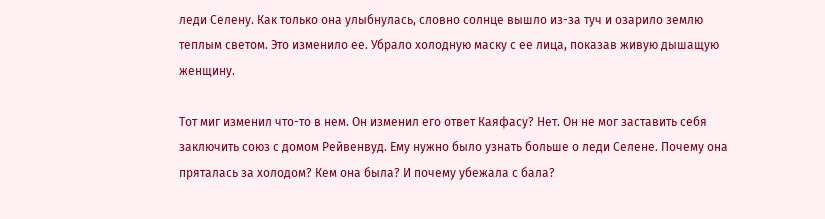леди Селену. Как только она улыбнулась, словно солнце вышло из-за туч и озарило землю теплым светом. Это изменило ее. Убрало холодную маску с ее лица, показав живую дышащую женщину.

Тот миг изменил что-то в нем. Он изменил его ответ Каяфасу? Нет. Он не мог заставить себя заключить союз с домом Рейвенвуд. Ему нужно было узнать больше о леди Селене. Почему она пряталась за холодом? Кем она была? И почему убежала с бала?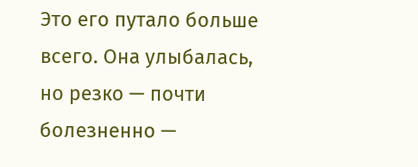Это его путало больше всего. Она улыбалась, но резко — почти болезненно —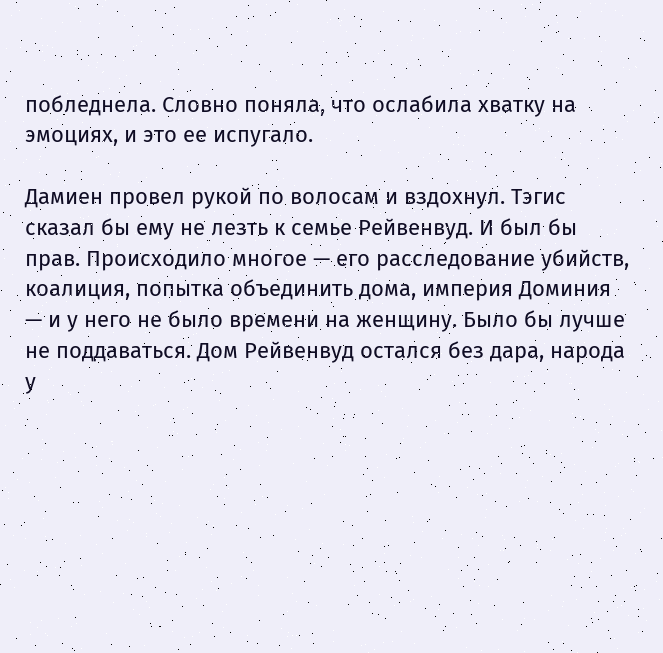побледнела. Словно поняла, что ослабила хватку на эмоциях, и это ее испугало.

Дамиен провел рукой по волосам и вздохнул. Тэгис сказал бы ему не лезть к семье Рейвенвуд. И был бы прав. Происходило многое — его расследование убийств, коалиция, попытка объединить дома, империя Доминия — и у него не было времени на женщину. Было бы лучше не поддаваться. Дом Рейвенвуд остался без дара, народа у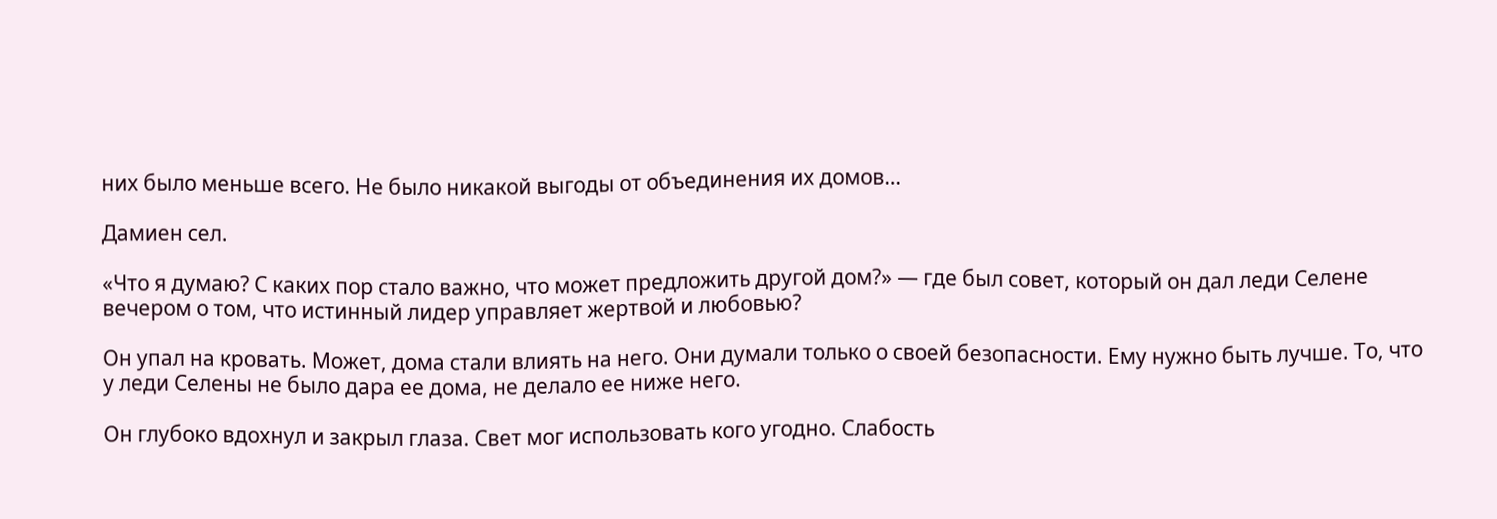них было меньше всего. Не было никакой выгоды от объединения их домов…

Дамиен сел.

«Что я думаю? С каких пор стало важно, что может предложить другой дом?» — где был совет, который он дал леди Селене вечером о том, что истинный лидер управляет жертвой и любовью?

Он упал на кровать. Может, дома стали влиять на него. Они думали только о своей безопасности. Ему нужно быть лучше. То, что у леди Селены не было дара ее дома, не делало ее ниже него.

Он глубоко вдохнул и закрыл глаза. Свет мог использовать кого угодно. Слабость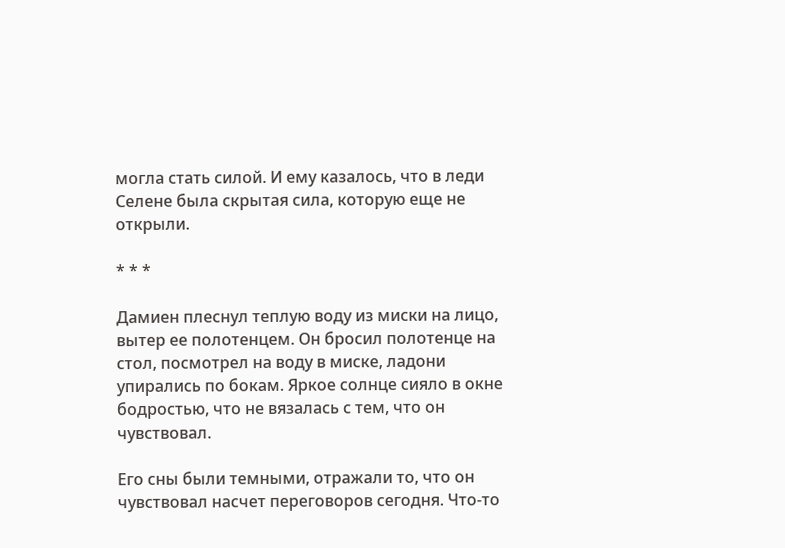могла стать силой. И ему казалось, что в леди Селене была скрытая сила, которую еще не открыли.

* * *

Дамиен плеснул теплую воду из миски на лицо, вытер ее полотенцем. Он бросил полотенце на стол, посмотрел на воду в миске, ладони упирались по бокам. Яркое солнце сияло в окне бодростью, что не вязалась с тем, что он чувствовал.

Его сны были темными, отражали то, что он чувствовал насчет переговоров сегодня. Что-то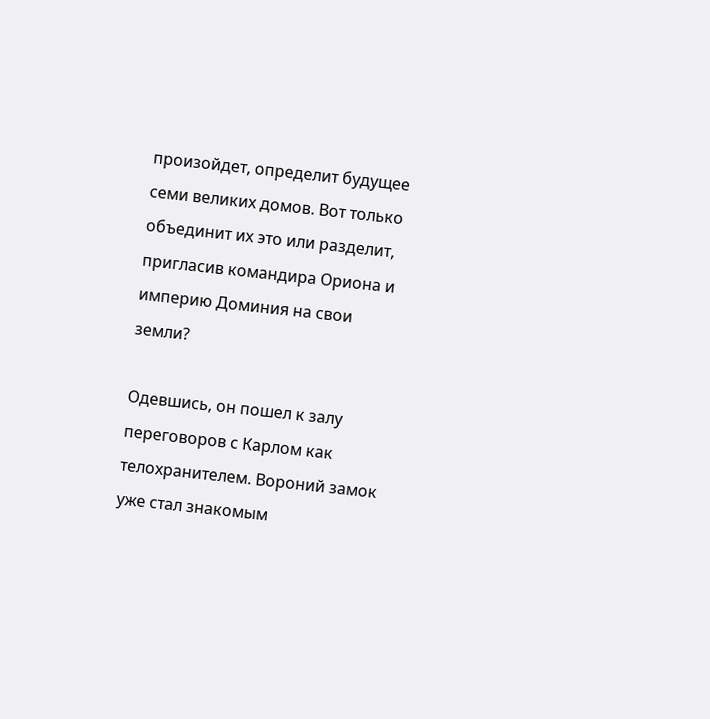произойдет, определит будущее семи великих домов. Вот только объединит их это или разделит, пригласив командира Ориона и империю Доминия на свои земли?

Одевшись, он пошел к залу переговоров с Карлом как телохранителем. Вороний замок уже стал знакомым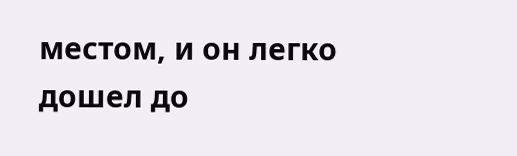местом, и он легко дошел до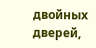двойных дверей,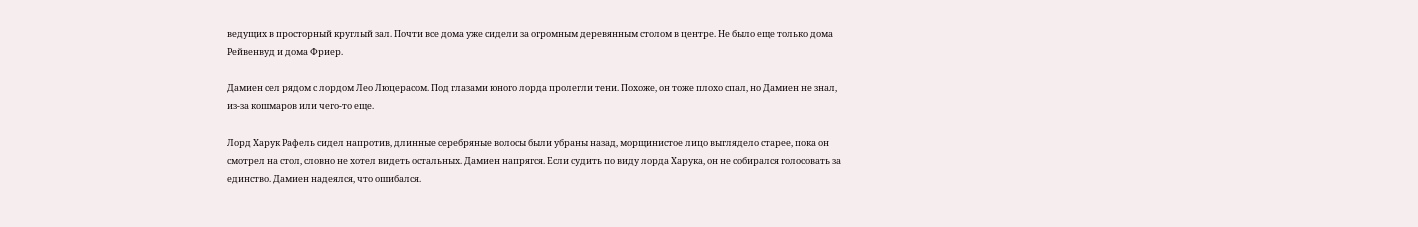ведущих в просторный круглый зал. Почти все дома уже сидели за огромным деревянным столом в центре. Не было еще только дома Рейвенвуд и дома Фриер.

Дамиен сел рядом с лордом Лео Люцерасом. Под глазами юного лорда пролегли тени. Похоже, он тоже плохо спал, но Дамиен не знал, из-за кошмаров или чего-то еще.

Лорд Харук Рафель сидел напротив, длинные серебряные волосы были убраны назад, морщинистое лицо выглядело старее, пока он смотрел на стол, словно не хотел видеть остальных. Дамиен напрягся. Если судить по виду лорда Харука, он не собирался голосовать за единство. Дамиен надеялся, что ошибался.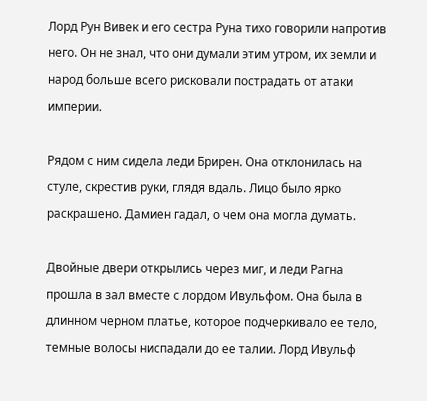Лорд Рун Вивек и его сестра Руна тихо говорили напротив него. Он не знал, что они думали этим утром, их земли и народ больше всего рисковали пострадать от атаки империи.

Рядом с ним сидела леди Брирен. Она отклонилась на стуле, скрестив руки, глядя вдаль. Лицо было ярко раскрашено. Дамиен гадал, о чем она могла думать.

Двойные двери открылись через миг, и леди Рагна прошла в зал вместе с лордом Ивульфом. Она была в длинном черном платье, которое подчеркивало ее тело, темные волосы ниспадали до ее талии. Лорд Ивульф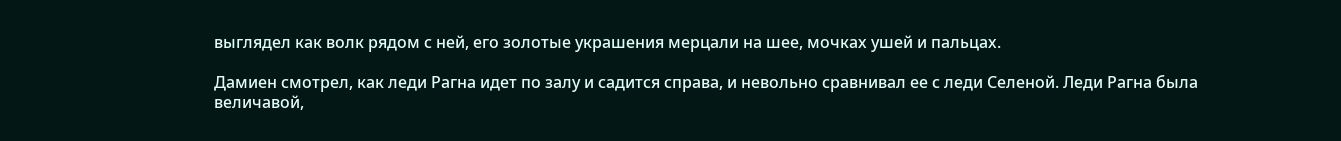выглядел как волк рядом с ней, его золотые украшения мерцали на шее, мочках ушей и пальцах.

Дамиен смотрел, как леди Рагна идет по залу и садится справа, и невольно сравнивал ее с леди Селеной. Леди Рагна была величавой,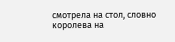смотрела на стол, словно королева на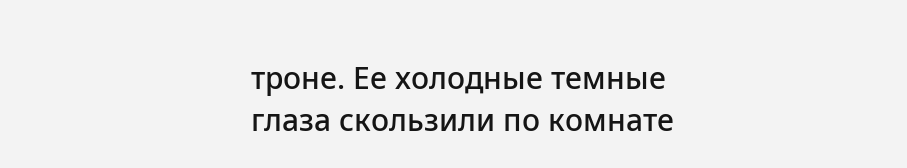троне. Ее холодные темные глаза скользили по комнате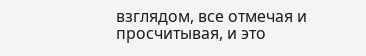взглядом, все отмечая и просчитывая, и это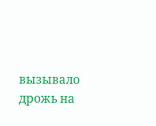вызывало дрожь на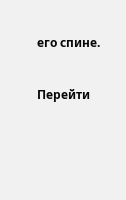его спине.


Перейти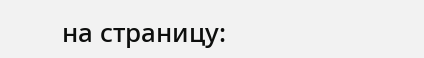на страницу: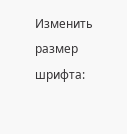Изменить размер шрифта: